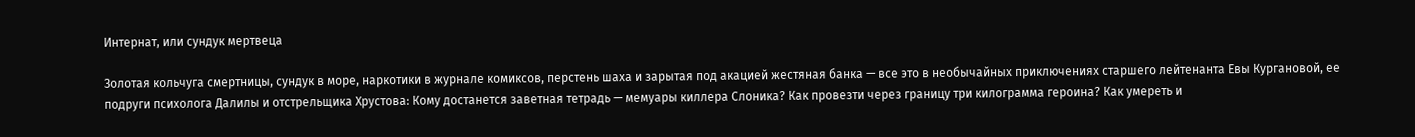Интернат, или сундук мертвеца

Золотая кольчуга смертницы, сундук в море, наркотики в журнале комиксов, перстень шаха и зарытая под акацией жестяная банка — все это в необычайных приключениях старшего лейтенанта Евы Кургановой, ее подруги психолога Далилы и отстрельщика Хрустова: Кому достанется заветная тетрадь — мемуары киллера Слоника? Как провезти через границу три килограмма героина? Как умереть и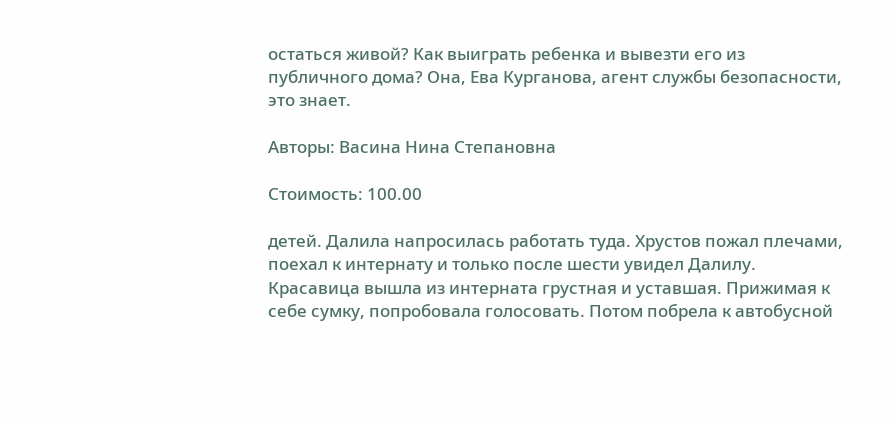остаться живой? Как выиграть ребенка и вывезти его из публичного дома? Она, Ева Курганова, агент службы безопасности, это знает.

Авторы: Васина Нина Степановна

Стоимость: 100.00

детей. Далила напросилась работать туда. Хрустов пожал плечами, поехал к интернату и только после шести увидел Далилу. Красавица вышла из интерната грустная и уставшая. Прижимая к себе сумку, попробовала голосовать. Потом побрела к автобусной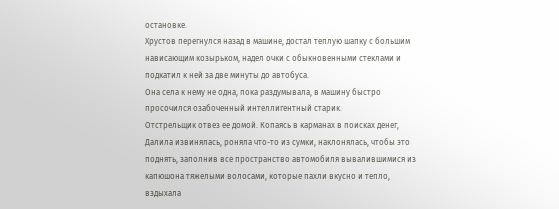остановке.
Хрустов перегнулся назад в машине, достал теплую шапку с большим нависающим козырьком, надел очки с обыкновенными стеклами и подкатил к ней за две минуты до автобуса.
Она села к нему не одна, пока раздумывала, в машину быстро просочился озабоченный интеллигентный старик.
Отстрельщик отвез ее домой. Копаясь в карманах в поисках денег, Далила извинялась, роняла что-то из сумки, наклонялась, чтобы это поднять, заполнив все пространство автомобиля вывалившимися из капюшона тяжелыми волосами, которые пахли вкусно и тепло, вздыхала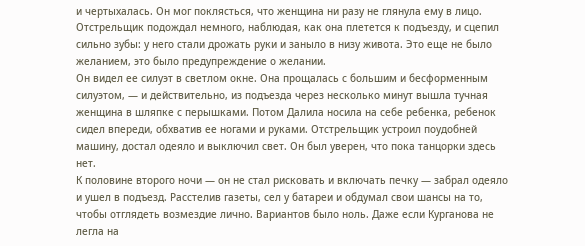и чертыхалась. Он мог поклясться, что женщина ни разу не глянула ему в лицо. Отстрельщик подождал немного, наблюдая, как она плетется к подъезду, и сцепил сильно зубы: у него стали дрожать руки и заныло в низу живота. Это еще не было желанием, это было предупреждение о желании.
Он видел ее силуэт в светлом окне. Она прощалась с большим и бесформенным силуэтом, — и действительно, из подъезда через несколько минут вышла тучная женщина в шляпке с перышками. Потом Далила носила на себе ребенка, ребенок сидел впереди, обхватив ее ногами и руками. Отстрельщик устроил поудобней машину, достал одеяло и выключил свет. Он был уверен, что пока танцорки здесь нет.
К половине второго ночи — он не стал рисковать и включать печку — забрал одеяло и ушел в подъезд. Расстелив газеты, сел у батареи и обдумал свои шансы на то, чтобы отглядеть возмездие лично. Вариантов было ноль. Даже если Курганова не легла на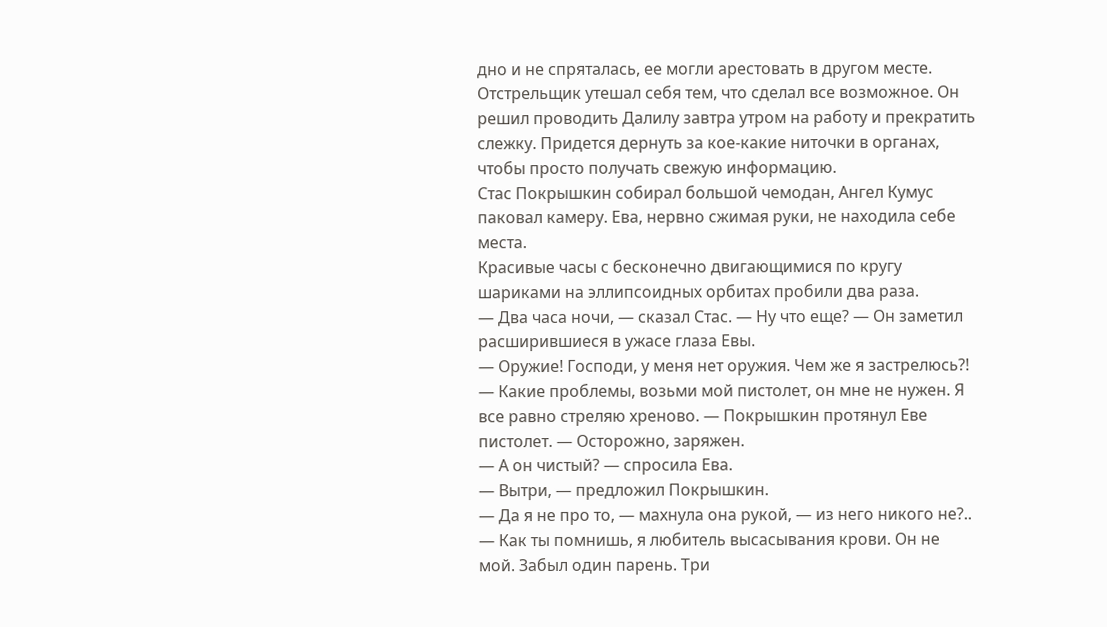дно и не спряталась, ее могли арестовать в другом месте. Отстрельщик утешал себя тем, что сделал все возможное. Он решил проводить Далилу завтра утром на работу и прекратить слежку. Придется дернуть за кое-какие ниточки в органах, чтобы просто получать свежую информацию.
Стас Покрышкин собирал большой чемодан, Ангел Кумус паковал камеру. Ева, нервно сжимая руки, не находила себе места.
Красивые часы с бесконечно двигающимися по кругу шариками на эллипсоидных орбитах пробили два раза.
— Два часа ночи, — сказал Стас. — Ну что еще? — Он заметил расширившиеся в ужасе глаза Евы.
— Оружие! Господи, у меня нет оружия. Чем же я застрелюсь?!
— Какие проблемы, возьми мой пистолет, он мне не нужен. Я все равно стреляю хреново. — Покрышкин протянул Еве пистолет. — Осторожно, заряжен.
— А он чистый? — спросила Ева.
— Вытри, — предложил Покрышкин.
— Да я не про то, — махнула она рукой, — из него никого не?..
— Как ты помнишь, я любитель высасывания крови. Он не мой. Забыл один парень. Три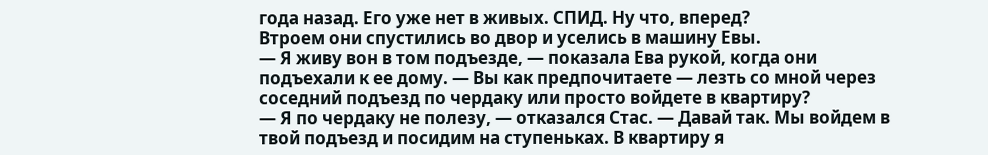года назад. Его уже нет в живых. СПИД. Ну что, вперед?
Втроем они спустились во двор и уселись в машину Евы.
— Я живу вон в том подъезде, — показала Ева рукой, когда они подъехали к ее дому. — Вы как предпочитаете — лезть со мной через соседний подъезд по чердаку или просто войдете в квартиру?
— Я по чердаку не полезу, — отказался Стас. — Давай так. Мы войдем в твой подъезд и посидим на ступеньках. В квартиру я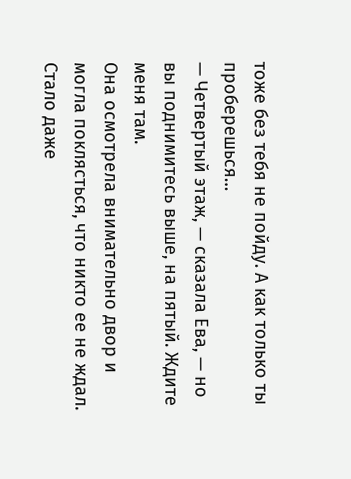тоже без тебя не пойду. А как только ты проберешься…
— Четвертый этаж, — сказала Ева, — но вы поднимитесь выше, на пятый. Ждите меня там.
Она осмотрела внимательно двор и могла поклясться, что никто ее не ждал. Стало даже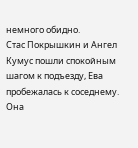немного обидно.
Стас Покрышкин и Ангел Кумус пошли спокойным шагом к подъезду, Ева пробежалась к соседнему.
Она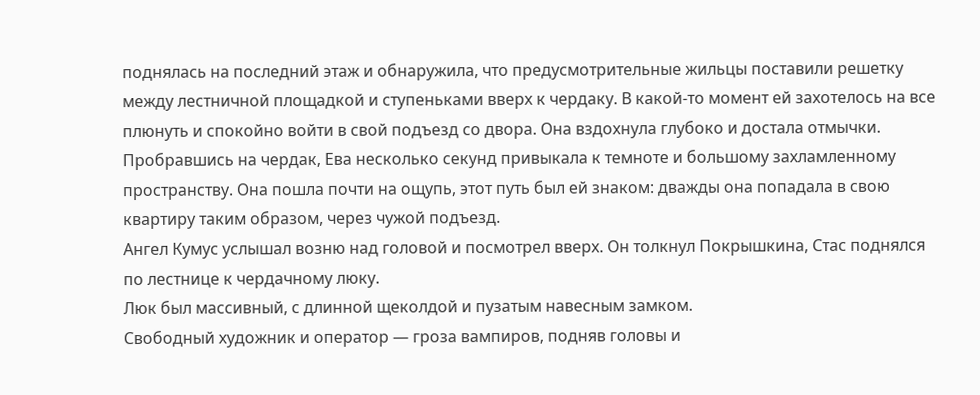поднялась на последний этаж и обнаружила, что предусмотрительные жильцы поставили решетку между лестничной площадкой и ступеньками вверх к чердаку. В какой-то момент ей захотелось на все плюнуть и спокойно войти в свой подъезд со двора. Она вздохнула глубоко и достала отмычки.
Пробравшись на чердак, Ева несколько секунд привыкала к темноте и большому захламленному пространству. Она пошла почти на ощупь, этот путь был ей знаком: дважды она попадала в свою квартиру таким образом, через чужой подъезд.
Ангел Кумус услышал возню над головой и посмотрел вверх. Он толкнул Покрышкина, Стас поднялся по лестнице к чердачному люку.
Люк был массивный, с длинной щеколдой и пузатым навесным замком.
Свободный художник и оператор — гроза вампиров, подняв головы и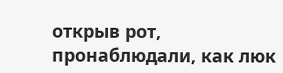открыв рот, пронаблюдали, как люк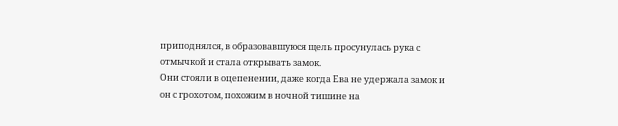приподнялся, в образовавшуюся щель просунулась рука с отмычкой и стала открывать замок.
Они стояли в оцепенении, даже когда Ева не удержала замок и он с грохотом, похожим в ночной тишине на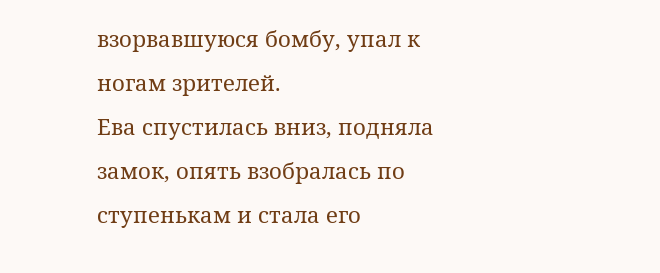взорвавшуюся бомбу, упал к ногам зрителей.
Ева спустилась вниз, подняла замок, опять взобралась по ступенькам и стала его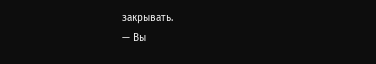закрывать.
— Вы